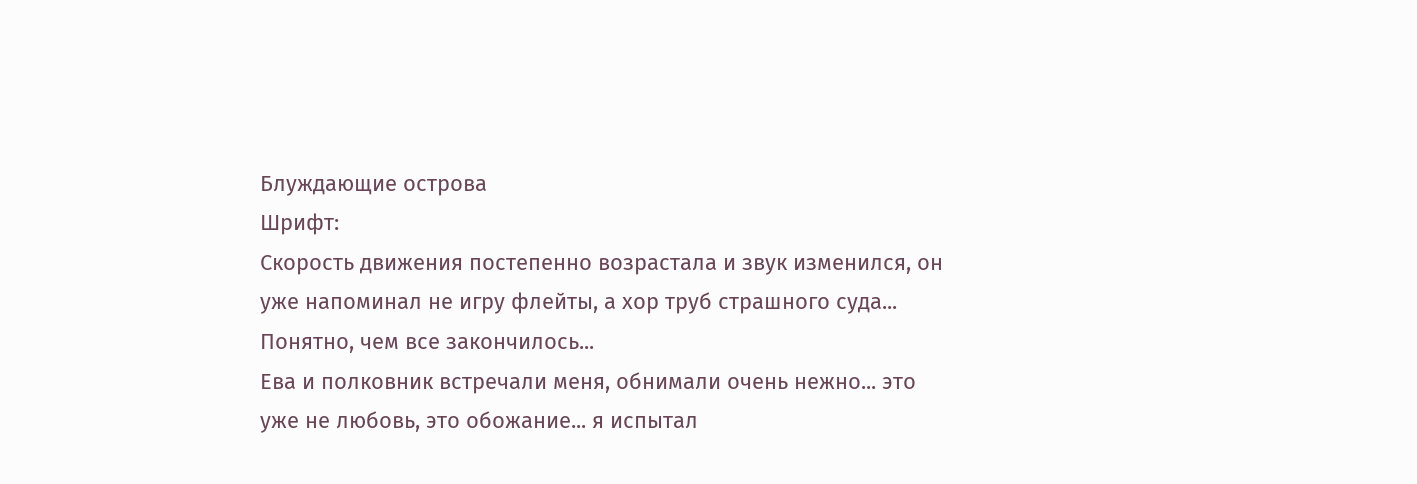Блуждающие острова
Шрифт:
Скорость движения постепенно возрастала и звук изменился, он уже напоминал не игру флейты, а хор труб страшного суда...
Понятно, чем все закончилось...
Ева и полковник встречали меня, обнимали очень нежно... это уже не любовь, это обожание... я испытал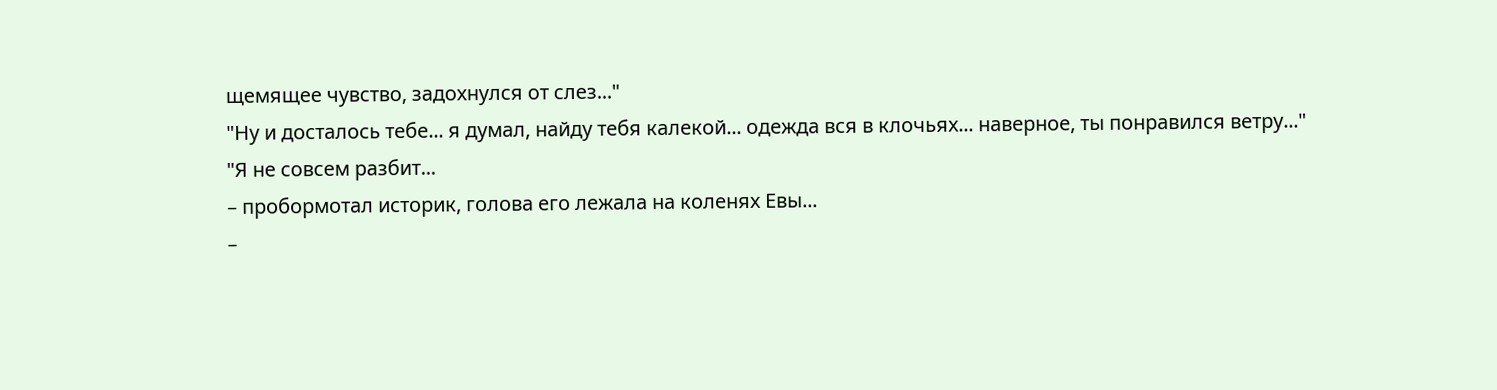щемящее чувство, задохнулся от слез..."
"Ну и досталось тебе... я думал, найду тебя калекой... одежда вся в клочьях... наверное, ты понравился ветру..."
"Я не совсем разбит...
– пробормотал историк, голова его лежала на коленях Евы...
–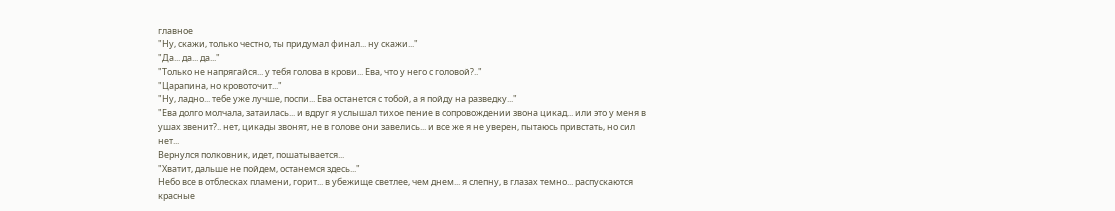главное
"Ну, скажи, только честно, ты придумал финал... ну скажи..."
"Да... да... да..."
"Только не напрягайся... у тебя голова в крови... Ева, что у него с головой?.."
"Царапина, но кровоточит..."
"Ну, ладно... тебе уже лучше, поспи... Ева останется с тобой, а я пойду на разведку..."
"Ева долго молчала, затаилась... и вдруг я услышал тихое пение в сопровождении звона цикад... или это у меня в ушах звенит?.. нет, цикады звонят, не в голове они завелись... и все же я не уверен, пытаюсь привстать, но сил нет...
Вернулся полковник, идет, пошатывается...
"Хватит, дальше не пойдем, останемся здесь..."
Небо все в отблесках пламени, горит... в убежище светлее, чем днем... я слепну, в глазах темно... распускаются красные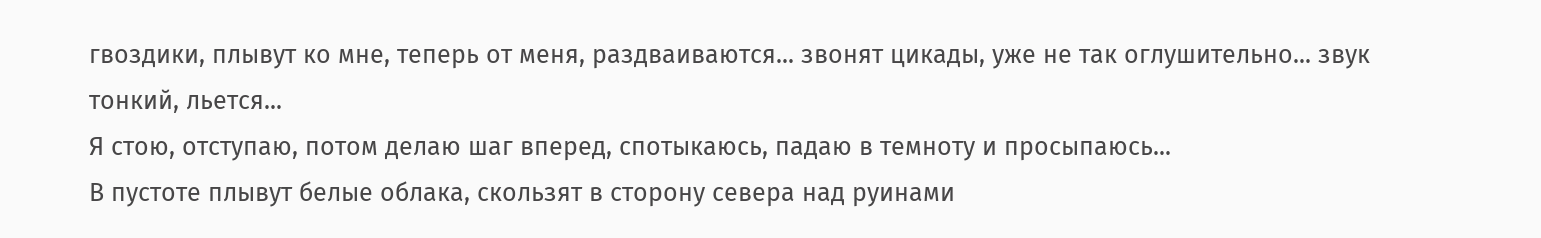гвоздики, плывут ко мне, теперь от меня, раздваиваются... звонят цикады, уже не так оглушительно... звук тонкий, льется...
Я стою, отступаю, потом делаю шаг вперед, спотыкаюсь, падаю в темноту и просыпаюсь...
В пустоте плывут белые облака, скользят в сторону севера над руинами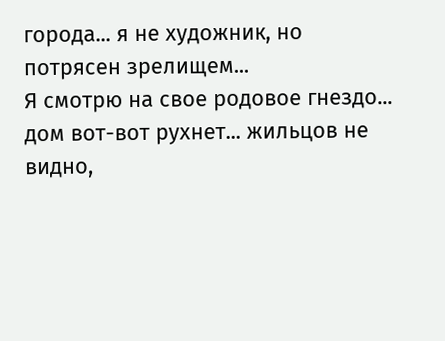города... я не художник, но потрясен зрелищем...
Я смотрю на свое родовое гнездо... дом вот-вот рухнет... жильцов не видно,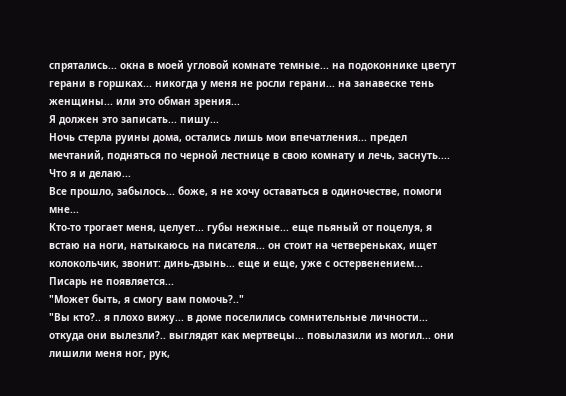спрятались... окна в моей угловой комнате темные... на подоконнике цветут герани в горшках... никогда у меня не росли герани... на занавеске тень женщины... или это обман зрения...
Я должен это записать... пишу...
Ночь стерла руины дома, остались лишь мои впечатления... предел мечтаний, подняться по черной лестнице в свою комнату и лечь, заснуть....
Что я и делаю...
Все прошло, забылось... боже, я не хочу оставаться в одиночестве, помоги мне...
Кто-то трогает меня, целует... губы нежные... еще пьяный от поцелуя, я встаю на ноги, натыкаюсь на писателя... он стоит на четвереньках, ищет колокольчик, звонит: динь-дзынь... еще и еще, уже с остервенением...
Писарь не появляется...
"Может быть, я смогу вам помочь?.."
"Вы кто?.. я плохо вижу... в доме поселились сомнительные личности... откуда они вылезли?.. выглядят как мертвецы... повылазили из могил... они лишили меня ног, рук,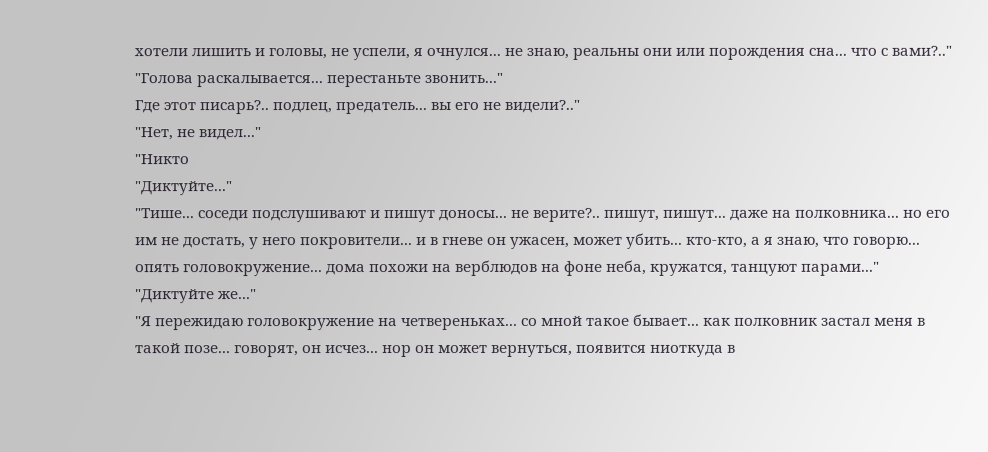хотели лишить и головы, не успели, я очнулся... не знаю, реальны они или порождения сна... что с вами?.."
"Голова раскалывается... перестаньте звонить..."
Где этот писарь?.. подлец, предатель... вы его не видели?.."
"Нет, не видел..."
"Никто
"Диктуйте..."
"Тише... соседи подслушивают и пишут доносы... не верите?.. пишут, пишут... даже на полковника... но его им не достать, у него покровители... и в гневе он ужасен, может убить... кто-кто, а я знаю, что говорю... опять головокружение... дома похожи на верблюдов на фоне неба, кружатся, танцуют парами..."
"Диктуйте же..."
"Я пережидаю головокружение на четвереньках... со мной такое бывает... как полковник застал меня в такой позе... говорят, он исчез... нор он может вернуться, появится ниоткуда в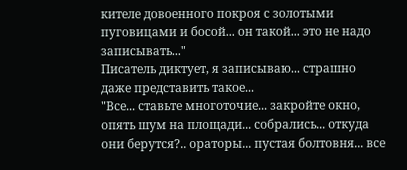кителе довоенного покроя с золотыми пуговицами и босой... он такой... это не надо записывать..."
Писатель диктует, я записываю... страшно даже представить такое...
"Все... ставьте многоточие... закройте окно, опять шум на площади... собрались... откуда они берутся?.. ораторы... пустая болтовня... все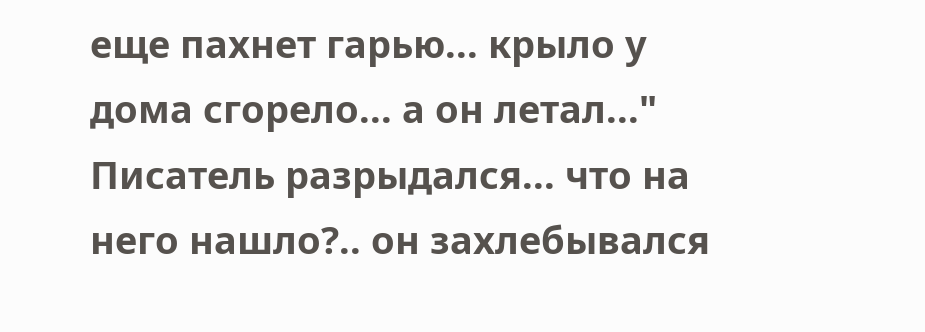еще пахнет гарью... крыло у дома сгорело... а он летал..."
Писатель разрыдался... что на него нашло?.. он захлебывался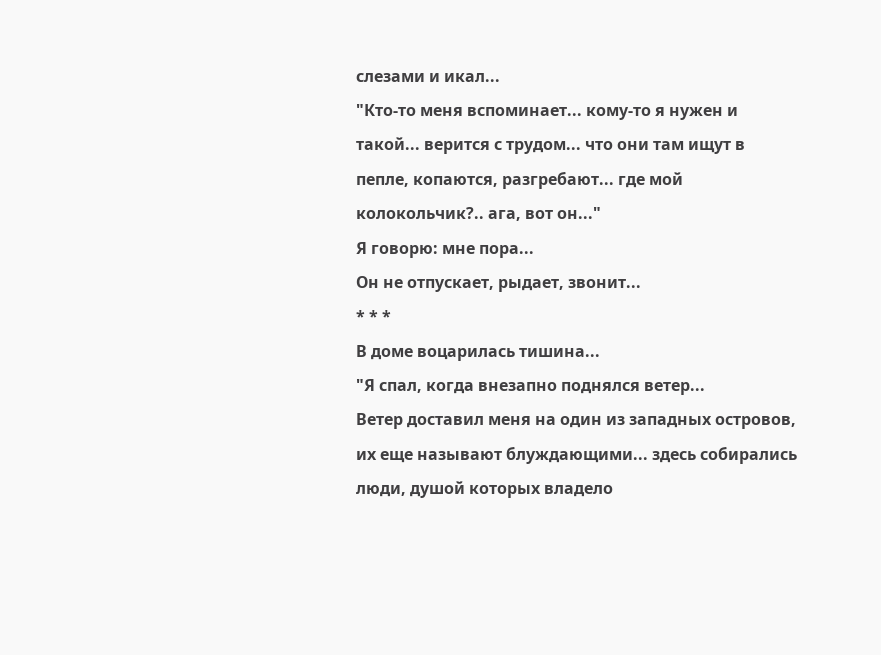слезами и икал...
"Кто-то меня вспоминает... кому-то я нужен и такой... верится с трудом... что они там ищут в пепле, копаются, разгребают... где мой колокольчик?.. ага, вот он..."
Я говорю: мне пора...
Он не отпускает, рыдает, звонит...
* * *
В доме воцарилась тишина...
"Я спал, когда внезапно поднялся ветер...
Ветер доставил меня на один из западных островов, их еще называют блуждающими... здесь собирались люди, душой которых владело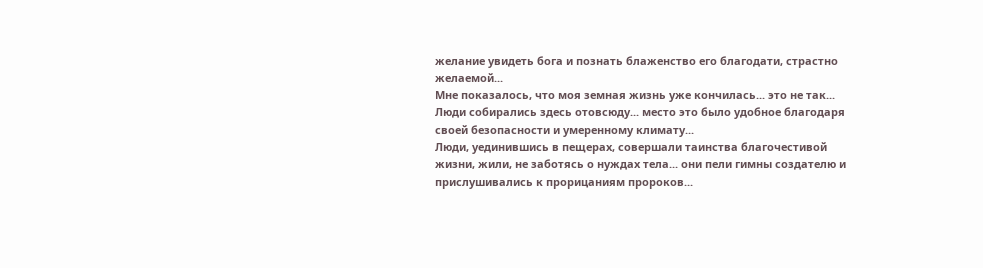желание увидеть бога и познать блаженство его благодати, страстно желаемой...
Мне показалось, что моя земная жизнь уже кончилась... это не так...
Люди собирались здесь отовсюду... место это было удобное благодаря своей безопасности и умеренному климату...
Люди, уединившись в пещерах, совершали таинства благочестивой жизни, жили, не заботясь о нуждах тела... они пели гимны создателю и прислушивались к прорицаниям пророков...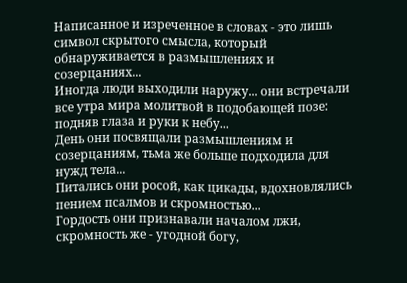Написанное и изреченное в словах - это лишь символ скрытого смысла, который обнаруживается в размышлениях и созерцаниях...
Иногда люди выходили наружу... они встречали все утра мира молитвой в подобающей позе: подняв глаза и руки к небу...
День они посвящали размышлениям и созерцаниям, тьма же больше подходила для нужд тела...
Питались они росой, как цикады, вдохновлялись пением псалмов и скромностью...
Гордость они признавали началом лжи, скромность же - угодной богу,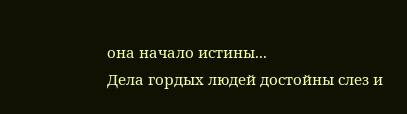она начало истины...
Дела гордых людей достойны слез и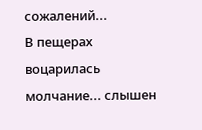сожалений...
В пещерах воцарилась молчание... слышен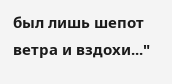был лишь шепот ветра и вздохи..."